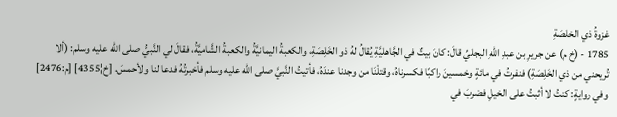غزوةُ ذي الخلصَةِ
1785 - (خ م) عن جريرِ بن عبدِ اللهِ البجليِّ قالَ: كانَ بيتٌ في الجَّاهليَّةِ يُقالُ لهُ ذو الخَلِصَةِ، والكعبةُ اليمانيَّةُ والكعبةُ الشَّاميَّةُ، فقالَ لي النَّبيُّ صلى الله عليه وسلم: (ألا تُريحني من ذي الخَلِصَةِ) فنفرتُ في مائةٍ وخمسينَ راكبًا فكسرناهُ، وقتلْنَا من وجدنا عندَهُ، فأتيتُ النَّبيَّ صلى الله عليه وسلم فأخبرتُهُ فدعا لنا ولأحمسَ. [خ¦4355] [م:2476]
وفي روايةٍ: كنتُ لا أثبتُ على الخيلِ فضربَ في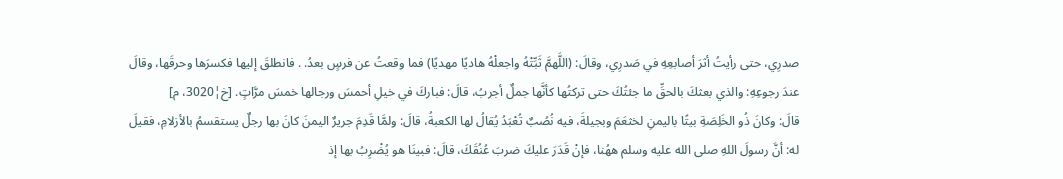صدرِي، حتى رأيتُ أثرَ أصابعِهِ في صَدرِي، وقالَ: (اللَّهمَّ ثَبِّتْهُ واجعلْهُ هاديًا مهديًا) فما وقعتُ عن فرسٍ بعدُ. . فانطلقَ إليها فكسرَها وحرقَها، وقالَ عندَ رجوعِهِ: والذي بعثكَ بالحقِّ ما جئتُكَ حتى تركتُها كأنَّها جملٌ أجربُ، قالَ: فباركَ في خيلِ أحمسَ ورجالها خمسَ مرَّاتٍ. [خ¦3020، م]
قالَ: وكانَ ذُو الخَلِصَةِ بيتًا باليمنِ لخثعَمَ وبجيلةَ، فيه نُصُبٌ تُعْبَدُ يُقالُ لها الكعبةُ، قالَ: ولمَّا قَدِمَ جريرٌ اليمنَ كانَ بها رجلٌ يستقسمُ بالأزلامِ، فقيلَ له: أنَّ رسولَ اللهِ صلى الله عليه وسلم ههُنا، فإنْ قَدَرَ عليكَ ضربَ عُنُقَكَ، قالَ: فبينَا هو يُضْرِبُ بها إذ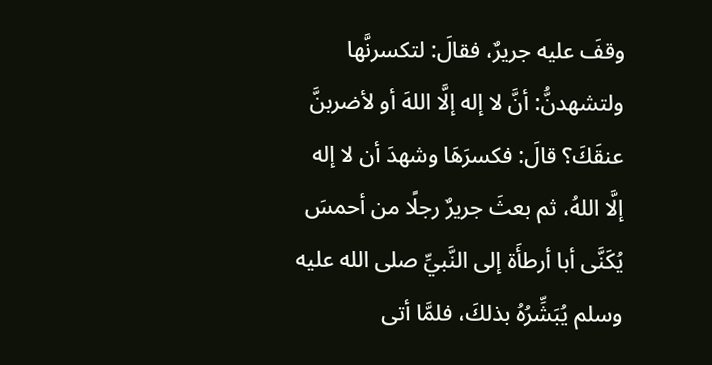وقفَ عليه جريرٌ، فقالَ: لتكسرنَّها ولتشهدنُّ: أنَّ لا إله إلَّا اللهَ أو لأضربنَّ عنقَكَ؟ قالَ: فكسرَهَا وشهدَ أن لا إله إلَّا اللهُ، ثم بعثَ جريرٌ رجلًا من أحمسَ يُكَنَّى أبا أرطأَة إلى النَّبيِّ صلى الله عليه وسلم يُبَشِّرُهُ بذلكَ، فلمَّا أتى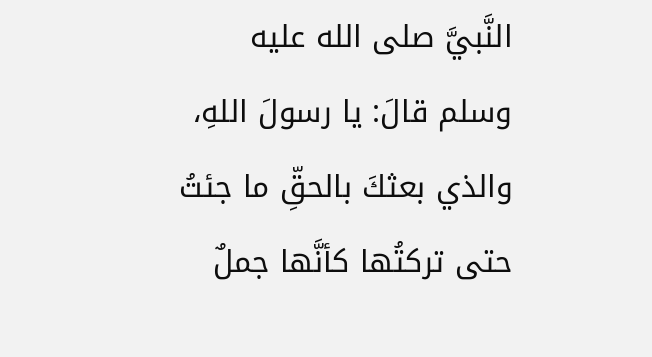النَّبيَّ صلى الله عليه وسلم قالَ: يا رسولَ اللهِ، والذي بعثكَ بالحقِّ ما جئتُ حتى تركتُها كأنَّها جملٌ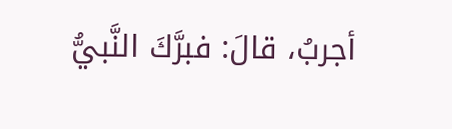أجربُ، قالَ: فبرَّكَ النَّبيُّ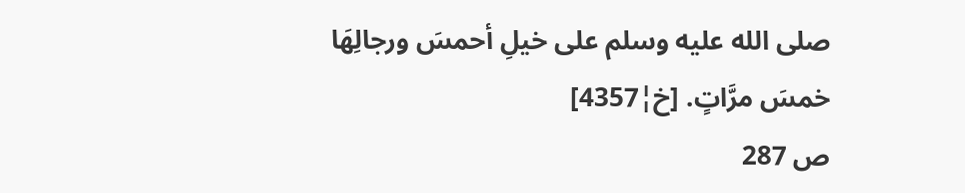صلى الله عليه وسلم على خيلِ أحمسَ ورجالِهَا خمسَ مرَّاتٍ. [خ¦4357]
ص 287